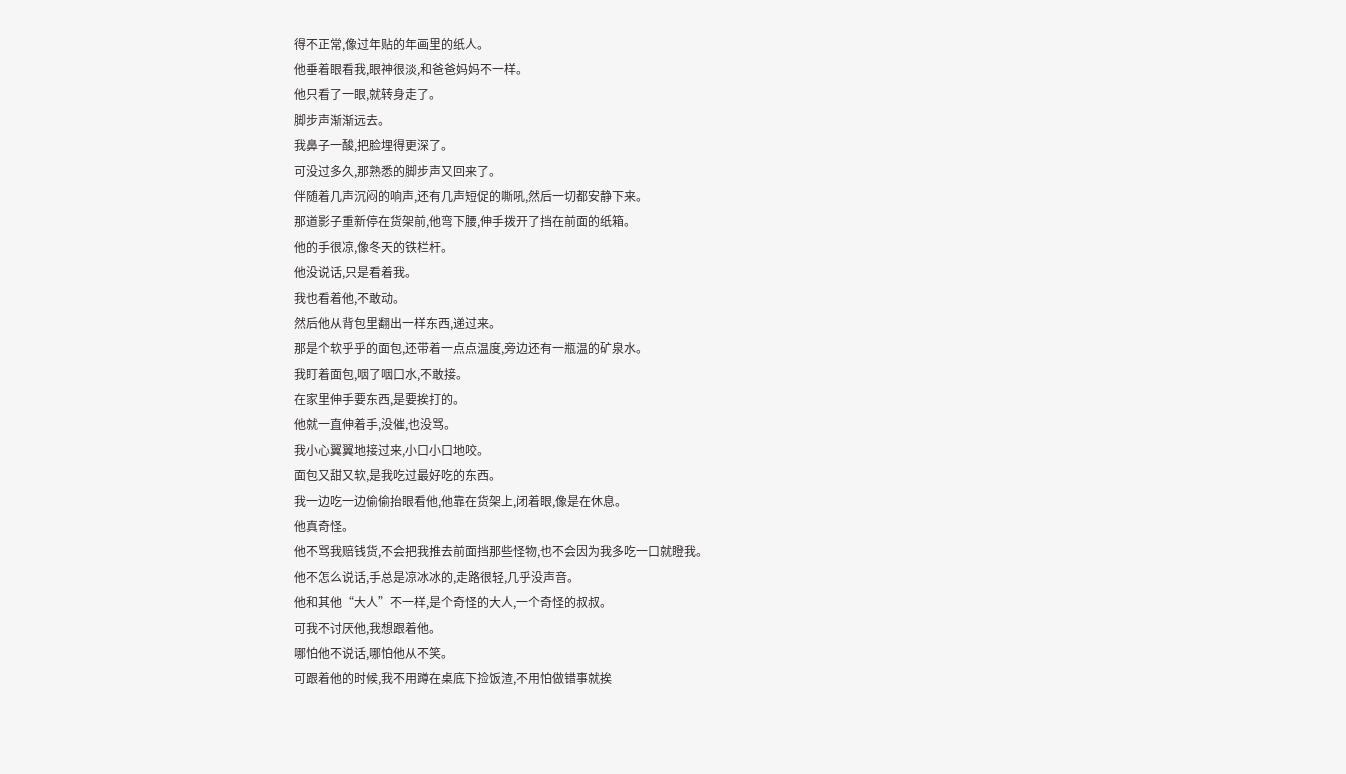得不正常,像过年贴的年画里的纸人。
他垂着眼看我,眼神很淡,和爸爸妈妈不一样。
他只看了一眼,就转身走了。
脚步声渐渐远去。
我鼻子一酸,把脸埋得更深了。
可没过多久,那熟悉的脚步声又回来了。
伴随着几声沉闷的响声,还有几声短促的嘶吼,然后一切都安静下来。
那道影子重新停在货架前,他弯下腰,伸手拨开了挡在前面的纸箱。
他的手很凉,像冬天的铁栏杆。
他没说话,只是看着我。
我也看着他,不敢动。
然后他从背包里翻出一样东西,递过来。
那是个软乎乎的面包,还带着一点点温度,旁边还有一瓶温的矿泉水。
我盯着面包,咽了咽口水,不敢接。
在家里伸手要东西,是要挨打的。
他就一直伸着手,没催,也没骂。
我小心翼翼地接过来,小口小口地咬。
面包又甜又软,是我吃过最好吃的东西。
我一边吃一边偷偷抬眼看他,他靠在货架上,闭着眼,像是在休息。
他真奇怪。
他不骂我赔钱货,不会把我推去前面挡那些怪物,也不会因为我多吃一口就瞪我。
他不怎么说话,手总是凉冰冰的,走路很轻,几乎没声音。
他和其他“大人”不一样,是个奇怪的大人,一个奇怪的叔叔。
可我不讨厌他,我想跟着他。
哪怕他不说话,哪怕他从不笑。
可跟着他的时候,我不用蹲在桌底下捡饭渣,不用怕做错事就挨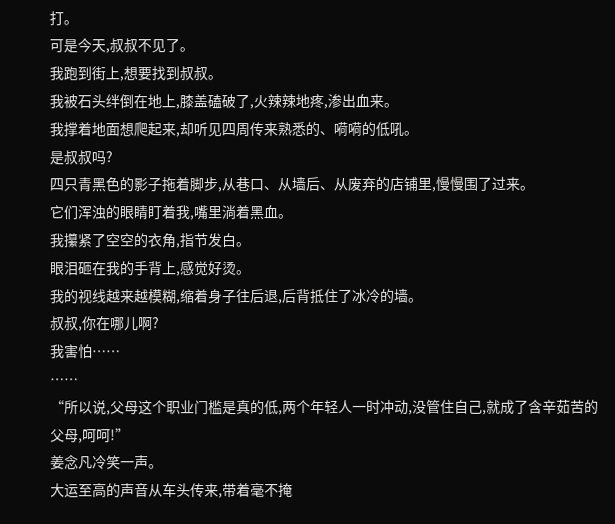打。
可是今天,叔叔不见了。
我跑到街上,想要找到叔叔。
我被石头绊倒在地上,膝盖磕破了,火辣辣地疼,渗出血来。
我撑着地面想爬起来,却听见四周传来熟悉的、嗬嗬的低吼。
是叔叔吗?
四只青黑色的影子拖着脚步,从巷口、从墙后、从废弃的店铺里,慢慢围了过来。
它们浑浊的眼睛盯着我,嘴里淌着黑血。
我攥紧了空空的衣角,指节发白。
眼泪砸在我的手背上,感觉好烫。
我的视线越来越模糊,缩着身子往后退,后背抵住了冰冷的墙。
叔叔,你在哪儿啊?
我害怕……
……
“所以说,父母这个职业门槛是真的低,两个年轻人一时冲动,没管住自己,就成了含辛茹苦的父母,呵呵!”
姜念凡冷笑一声。
大运至高的声音从车头传来,带着毫不掩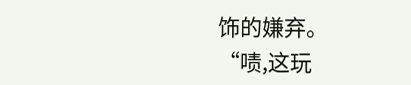饰的嫌弃。
“啧,这玩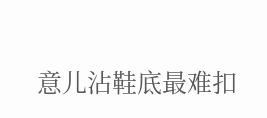意儿沾鞋底最难扣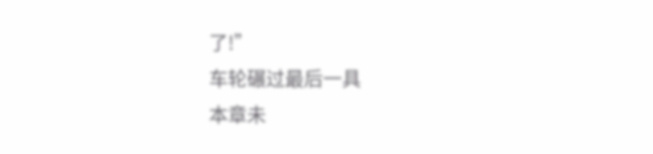了!”
车轮碾过最后一具
本章未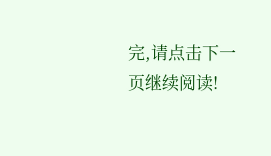完,请点击下一页继续阅读!